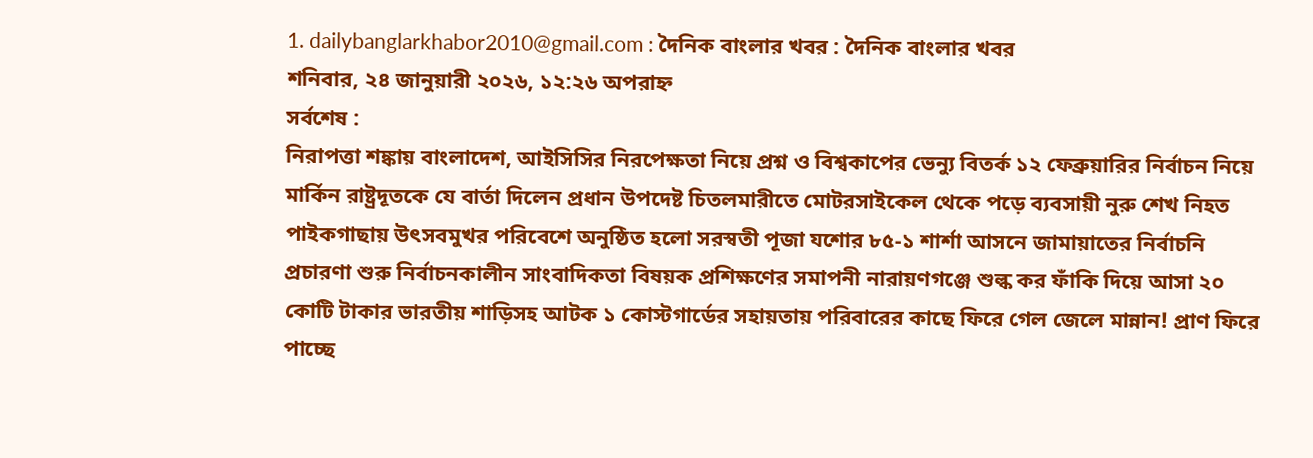1. dailybanglarkhabor2010@gmail.com : দৈনিক বাংলার খবর : দৈনিক বাংলার খবর
শনিবার, ২৪ জানুয়ারী ২০২৬, ১২:২৬ অপরাহ্ন
সর্বশেষ :
নিরাপত্তা শঙ্কায় বাংলাদেশ, আইসিসির নিরপেক্ষতা নিয়ে প্রশ্ন ও বিশ্বকাপের ভেন্যু বিতর্ক ১২ ফেব্রুয়ারির নির্বাচন নিয়ে মার্কিন রাষ্ট্রদূতকে যে বার্তা দিলেন প্রধান উপদেষ্ট চিতলমারীতে মোটরসাইকেল থেকে পড়ে ব্যবসায়ী নুরু শেখ নিহত পাইকগাছায় উৎসবমুখর পরিবেশে অনুষ্ঠিত হলো সরস্বতী পূজা যশোর ৮৫-১ শার্শা আসনে জামায়াতের নির্বাচনি প্রচারণা শুরু নির্বাচনকালীন সাংবাদিকতা বিষয়ক প্রশিক্ষণের সমাপনী নারায়ণগঞ্জে শুল্ক কর ফাঁকি দিয়ে আসা ২০ কোটি টাকার ভারতীয় শাড়িসহ আটক ১ কোস্টগার্ডের সহায়তায় পরিবারের কাছে ফিরে গেল জেলে মান্নান! প্রাণ ফিরে পাচ্ছে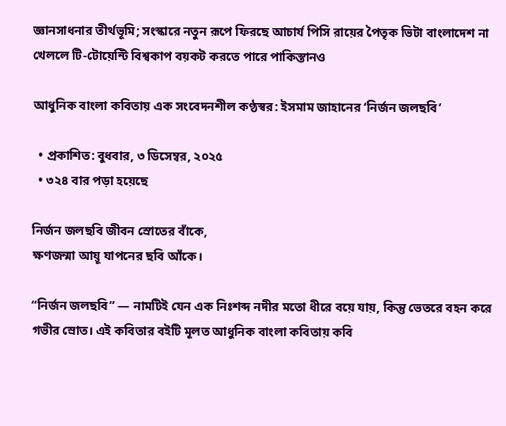জ্ঞানসাধনার তীর্থভূমি; সংস্কারে নতুন রূপে ফিরছে আচার্য পিসি রায়ের পৈতৃক ভিটা বাংলাদেশ না খেললে টি-টোয়েন্টি বিশ্বকাপ বয়কট করতে পারে পাকিস্তানও

আধুনিক বাংলা কবিতায় এক সংবেদনশীল কণ্ঠস্বর: ইসমাম জাহানের ‘নির্জন জলছবি’

  • প্রকাশিত: বুধবার, ৩ ডিসেম্বর, ২০২৫
  • ৩২৪ বার পড়া হয়েছে

নির্জন জলছবি জীবন স্রোতের বাঁকে,
ক্ষণজন্মা আয়ূ যাপনের ছবি আঁকে।

“নির্জন জলছবি” — নামটিই যেন এক নিঃশব্দ নদীর মতো ধীরে বয়ে যায়, কিন্তু ভেতরে বহন করে গভীর স্রোত। এই কবিতার বইটি মূলত আধুনিক বাংলা কবিতায় কবি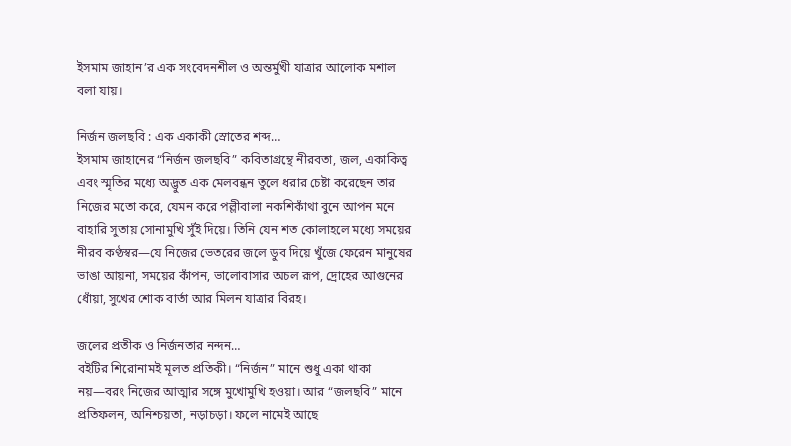ইসমাম জাহান’র এক সংবেদনশীল ও অন্তর্মুখী যাত্রার আলোক মশাল বলা যায়।

নির্জন জলছবি : এক একাকী স্রোতের শব্দ…
ইসমাম জাহানের “নির্জন জলছবি” কবিতাগ্রন্থে নীরবতা, জল, একাকিত্ব এবং স্মৃতির মধ্যে অদ্ভুত এক মেলবন্ধন তুলে ধরার চেষ্টা করেছেন তার নিজের মতো করে, যেমন করে পল্লীবালা নকশিকাঁথা বুনে আপন মনে বাহারি সুতায় সোনামুখি সুঁই দিয়ে। তিনি যেন শত কোলাহলে মধ্যে সময়ের নীরব কণ্ঠস্বর—যে নিজের ভেতরের জলে ডুব দিয়ে খুঁজে ফেরেন মানুষের ভাঙা আয়না, সময়ের কাঁপন, ভালোবাসার অচল রূপ, দ্রোহের আগুনের ধোঁয়া, সুখের শোক বার্তা আর মিলন যাত্রার বিরহ।

জলের প্রতীক ও নির্জনতার নন্দন…
বইটির শিরোনামই মূলত প্রতিকী। “নির্জন” মানে শুধু একা থাকা নয়—বরং নিজের আত্মার সঙ্গে মুখোমুখি হওয়া। আর “জলছবি” মানে প্রতিফলন, অনিশ্চয়তা, নড়াচড়া। ফলে নামেই আছে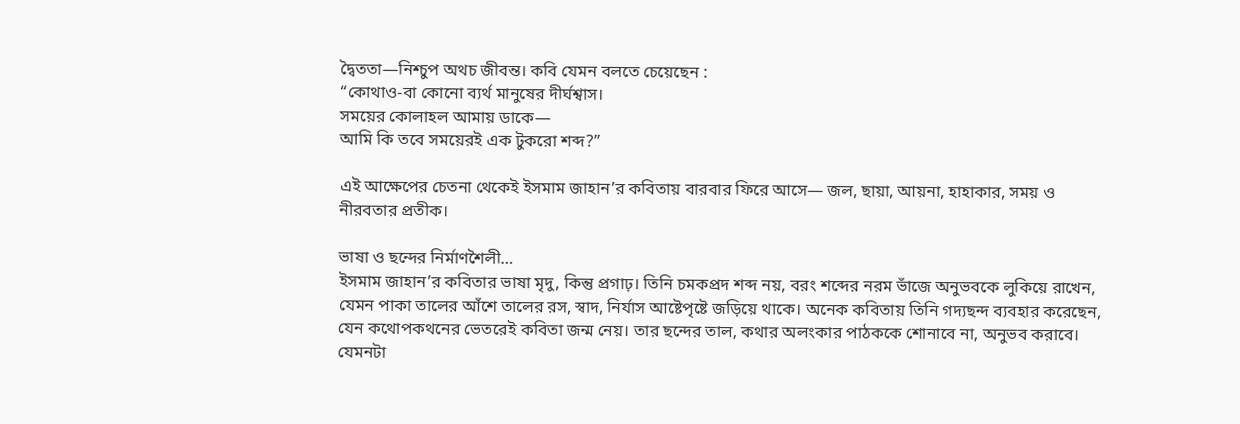দ্বৈততা—নিশ্চুপ অথচ জীবন্ত। কবি যেমন বলতে চেয়েছেন :
“কোথাও-বা কোনো ব্যর্থ মানুষের দীর্ঘশ্বাস।
সময়ের কোলাহল আমায় ডাকে—
আমি কি তবে সময়েরই এক টুকরো শব্দ?”

এই আক্ষেপের চেতনা থেকেই ইসমাম জাহান’র কবিতায় বারবার ফিরে আসে— জল, ছায়া, আয়না, হাহাকার, সময় ও নীরবতার প্রতীক।

ভাষা ও ছন্দের নির্মাণশৈলী…
ইসমাম জাহান’র কবিতার ভাষা মৃদু, কিন্তু প্রগাঢ়। তিনি চমকপ্রদ শব্দ নয়, বরং শব্দের নরম ভাঁজে অনুভবকে লুকিয়ে রাখেন, যেমন পাকা তালের আঁশে তালের রস, স্বাদ, নির্যাস আষ্টেপৃষ্টে জড়িয়ে থাকে। অনেক কবিতায় তিনি গদ্যছন্দ ব্যবহার করেছেন, যেন কথোপকথনের ভেতরেই কবিতা জন্ম নেয়। তার ছন্দের তাল, কথার অলংকার পাঠককে শোনাবে না, অনুভব করাবে। যেমনটা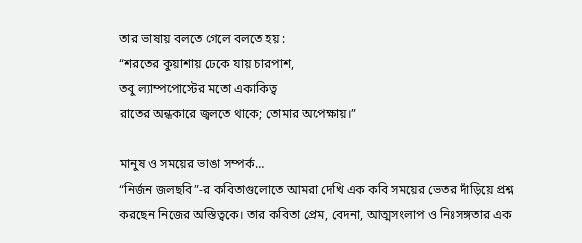তার ভাষায় বলতে গেলে বলতে হয় :
“শরতের কুয়াশায় ঢেকে যায় চারপাশ,
তবু ল্যাম্পপোস্টের মতো একাকিত্ব
রাতের অন্ধকারে জ্বলতে থাকে; তোমার অপেক্ষায়।”

মানুষ ও সময়ের ভাঙা সম্পর্ক…
“নির্জন জলছবি”-র কবিতাগুলোতে আমরা দেখি এক কবি সময়ের ভেতর দাঁড়িয়ে প্রশ্ন করছেন নিজের অস্তিত্বকে। তার কবিতা প্রেম, বেদনা, আত্মসংলাপ ও নিঃসঙ্গতার এক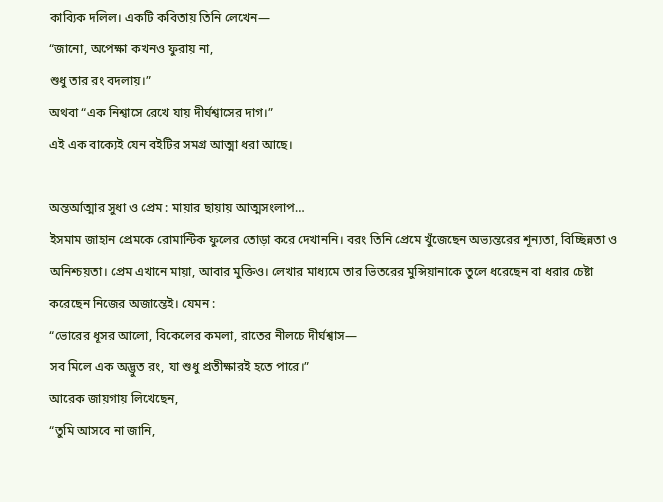কাব্যিক দলিল। একটি কবিতায় তিনি লেখেন—
“জানো, অপেক্ষা কখনও ফুরায় না,
শুধু তার রং বদলায়।”
অথবা “এক নিশ্বাসে রেখে যায় দীর্ঘশ্বাসের দাগ।”
এই এক বাক্যেই যেন বইটির সমগ্র আত্মা ধরা আছে।

অন্তর্আত্মার সুধা ও প্রেম : মায়ার ছায়ায় আত্মসংলাপ…
ইসমাম জাহান প্রেমকে রোমান্টিক ফুলের তোড়া করে দেখাননি। বরং তিনি প্রেমে খুঁজেছেন অভ্যন্তরের শূন্যতা, বিচ্ছিন্নতা ও অনিশ্চয়তা। প্রেম এখানে মায়া, আবার মুক্তিও। লেখার মাধ্যমে তার ভিতরের মুন্সিয়ানাকে তুলে ধরেছেন বা ধরার চেষ্টা করেছেন নিজের অজান্তেই। যেমন :
“ভোরের ধূসর আলো, বিকেলের কমলা, রাতের নীলচে দীর্ঘশ্বাস—
সব মিলে এক অদ্ভুত রং, যা শুধু প্রতীক্ষারই হতে পারে।”
আরেক জায়গায় লিখেছেন,
“তুমি আসবে না জানি,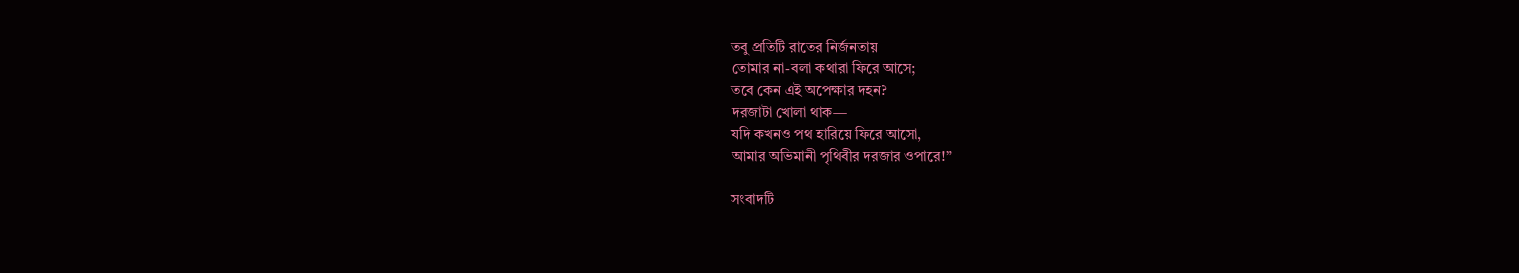তবু প্রতিটি রাতের নির্জনতায়
তোমার না-বলা কথারা ফিরে আসে;
তবে কেন এই অপেক্ষার দহন?
দরজাটা খোলা থাক—
যদি কখনও পথ হারিয়ে ফিরে আসো,
আমার অভিমানী পৃথিবীর দরজার ওপারে!”

সংবাদটি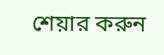শেয়ার করুন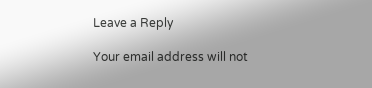Leave a Reply

Your email address will not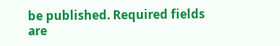be published. Required fields are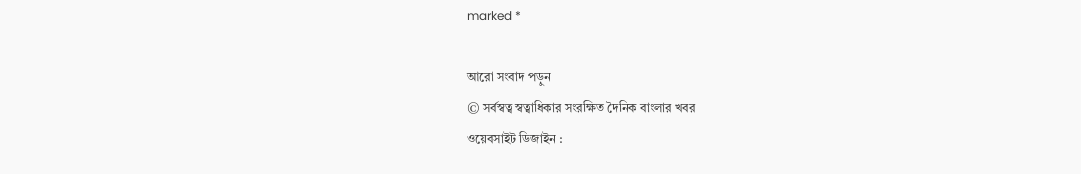marked *

আরো সংবাদ পড়ুন
© সর্বস্বত্ব স্বত্বাধিকার সংরক্ষিত দৈনিক বাংলার খবর
ওয়েবসাইট ডিজাইন :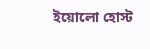ইয়োলো হোস্ট